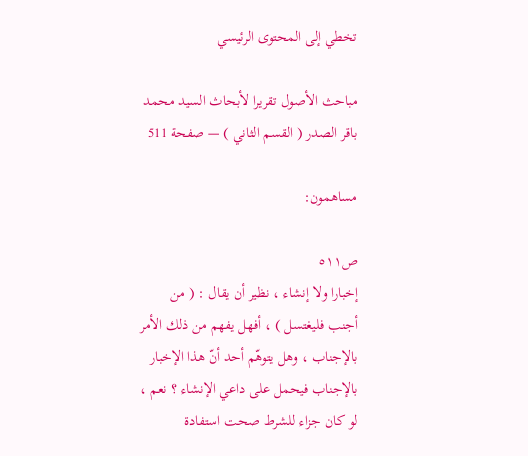تخطي إلى المحتوى الرئيسي

مباحث الأصول تقريرا لأبحاث السيد محمد باقر الصدر ( القسم الثاني ) — صفحة 511

مساهمون:

ص٥١١
إخبارا ولا إنشاء ، نظير أن يقال : ( من أجنب فليغتسل ) ، أفهل يفهم من ذلك الأمر بالإجناب ، وهل يتوهّم أحد أنّ هذا الإخبار بالإجناب فيحمل على داعي الإنشاء ؟ نعم ، لو كان جزاء للشرط صحت استفادة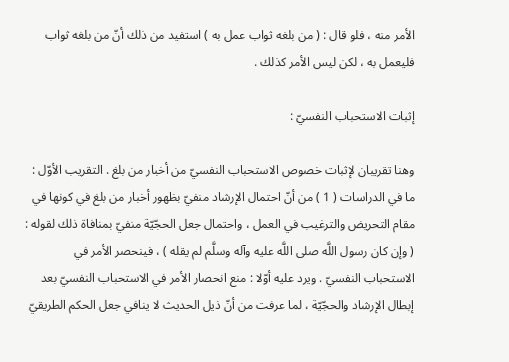الأمر منه ، فلو قال : ( من بلغه ثواب عمل به ) استفيد من ذلك أنّ من بلغه ثواب فليعمل به ، لكن ليس الأمر كذلك .

إثبات الاستحباب النفسيّ :

وهنا تقريبان لإثبات خصوص الاستحباب النفسيّ من أخبار من بلغ . التقريب الأوّل : ما في الدراسات ( 1 ) من أنّ احتمال الإرشاد منفيّ بظهور أخبار من بلغ في كونها في مقام التحريض والترغيب في العمل ، واحتمال جعل الحجّيّة منفيّ بمنافاة ذلك لقوله : ( وإن كان رسول اللَّه صلى اللَّه عليه وآله وسلَّم لم يقله ) ، فينحصر الأمر في الاستحباب النفسيّ . ويرد عليه أوّلا : منع انحصار الأمر في الاستحباب النفسيّ بعد إبطال الإرشاد والحجّيّة ، لما عرفت من أنّ ذيل الحديث لا ينافي جعل الحكم الطريقيّ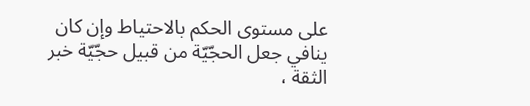على مستوى الحكم بالاحتياط وإن كان ينافي جعل الحجّيّة من قبيل حجّيّة خبر الثقة ،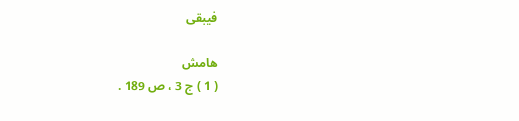فيبقى

هامش
( 1 ) ج 3 ، ص 189 .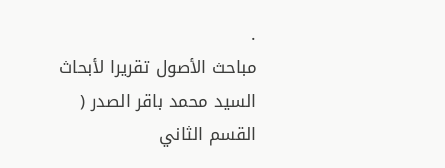.
مباحث الأصول تقريرا لأبحاث السيد محمد باقر الصدر ( القسم الثاني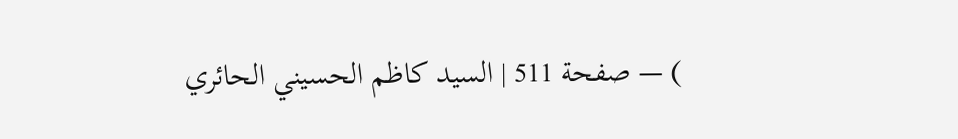) — صفحة 511 | السيد كاظم الحسيني الحائري